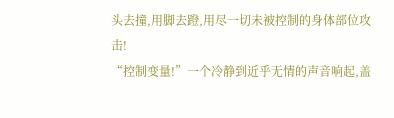头去撞,用脚去蹬,用尽一切未被控制的身体部位攻击!
“控制变量!”一个冷静到近乎无情的声音响起,盖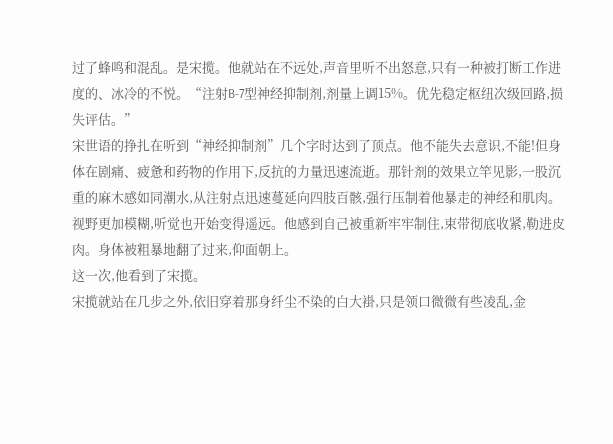过了蜂鸣和混乱。是宋揽。他就站在不远处,声音里听不出怒意,只有一种被打断工作进度的、冰冷的不悦。“注射B-7型神经抑制剂,剂量上调15%。优先稳定枢纽次级回路,损失评估。”
宋世语的挣扎在听到“神经抑制剂”几个字时达到了顶点。他不能失去意识,不能!但身体在剧痛、疲惫和药物的作用下,反抗的力量迅速流逝。那针剂的效果立竿见影,一股沉重的麻木感如同潮水,从注射点迅速蔓延向四肢百骸,强行压制着他暴走的神经和肌肉。
视野更加模糊,听觉也开始变得遥远。他感到自己被重新牢牢制住,束带彻底收紧,勒进皮肉。身体被粗暴地翻了过来,仰面朝上。
这一次,他看到了宋揽。
宋揽就站在几步之外,依旧穿着那身纤尘不染的白大褂,只是领口微微有些凌乱,金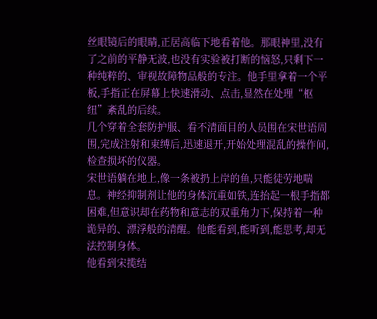丝眼镜后的眼睛,正居高临下地看着他。那眼神里,没有了之前的平静无波,也没有实验被打断的恼怒,只剩下一种纯粹的、审视故障物品般的专注。他手里拿着一个平板,手指正在屏幕上快速滑动、点击,显然在处理“枢纽”紊乱的后续。
几个穿着全套防护服、看不清面目的人员围在宋世语周围,完成注射和束缚后,迅速退开,开始处理混乱的操作间,检查损坏的仪器。
宋世语躺在地上,像一条被扔上岸的鱼,只能徒劳地喘息。神经抑制剂让他的身体沉重如铁,连抬起一根手指都困难,但意识却在药物和意志的双重角力下,保持着一种诡异的、漂浮般的清醒。他能看到,能听到,能思考,却无法控制身体。
他看到宋揽结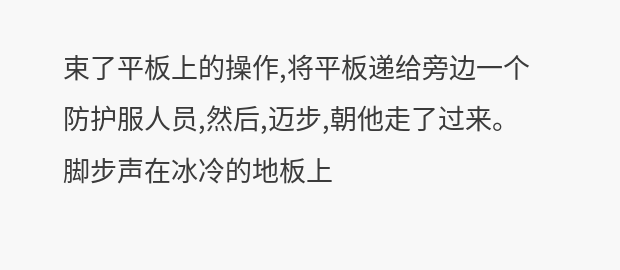束了平板上的操作,将平板递给旁边一个防护服人员,然后,迈步,朝他走了过来。
脚步声在冰冷的地板上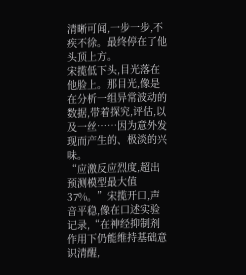清晰可闻,一步一步,不疾不徐。最终停在了他头顶上方。
宋揽低下头,目光落在他脸上。那目光,像是在分析一组异常波动的数据,带着探究,评估,以及一丝……因为意外发现而产生的、极淡的兴味。
“应激反应烈度,超出预测模型最大值37%。”宋揽开口,声音平稳,像在口述实验记录,“在神经抑制剂作用下仍能维持基础意识清醒,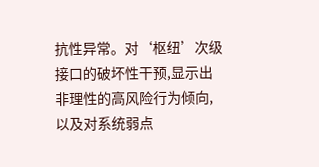抗性异常。对‘枢纽’次级接口的破坏性干预,显示出非理性的高风险行为倾向,以及对系统弱点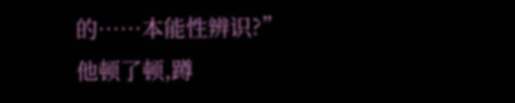的……本能性辨识?”
他顿了顿,蹲